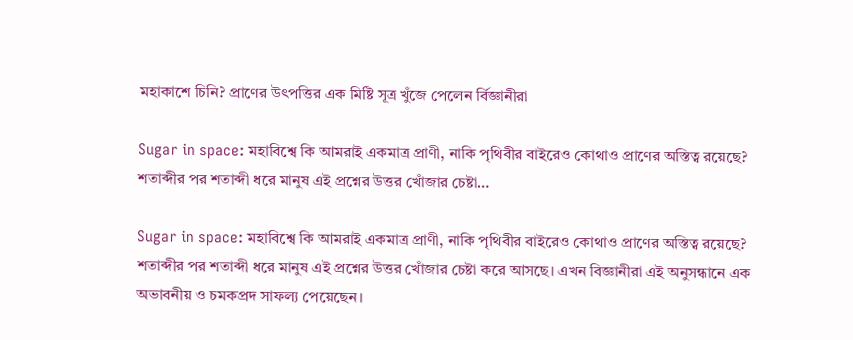মহাকাশে চিনি? প্রাণের উৎপত্তির এক মিষ্টি সূত্র খুঁজে পেলেন র্বিজ্ঞানীরা

Sugar in space: মহাবিশ্বে কি আমরাই একমাত্র প্রাণী, নাকি পৃথিবীর বাইরেও কোথাও প্রাণের অস্তিত্ব রয়েছে? শতাব্দীর পর শতাব্দী ধরে মানুষ এই প্রশ্নের উত্তর খোঁজার চেষ্টা…

Sugar in space: মহাবিশ্বে কি আমরাই একমাত্র প্রাণী, নাকি পৃথিবীর বাইরেও কোথাও প্রাণের অস্তিত্ব রয়েছে? শতাব্দীর পর শতাব্দী ধরে মানুষ এই প্রশ্নের উত্তর খোঁজার চেষ্টা করে আসছে। এখন বিজ্ঞানীরা এই অনুসন্ধানে এক অভাবনীয় ও চমকপ্রদ সাফল্য পেয়েছেন।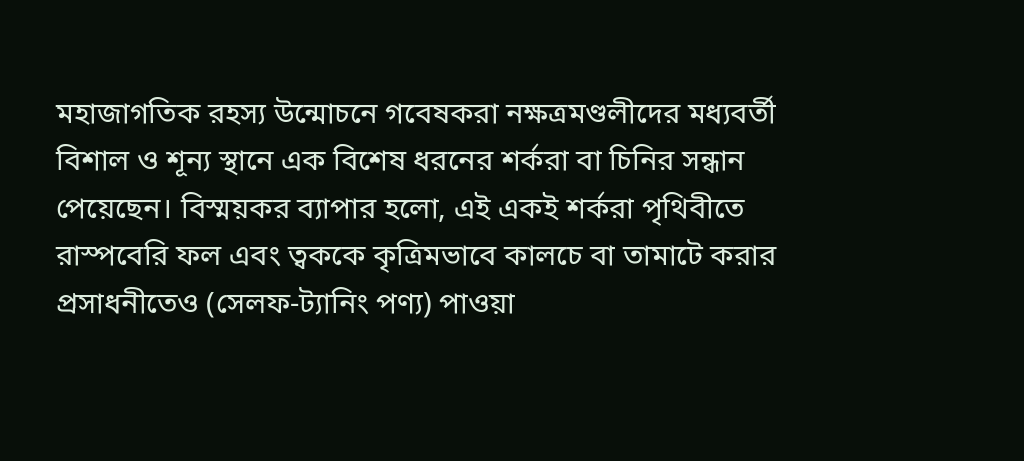মহাজাগতিক রহস্য উন্মোচনে গবেষকরা নক্ষত্রমণ্ডলীদের মধ্যবর্তী বিশাল ও শূন্য স্থানে এক বিশেষ ধরনের শর্করা বা চিনির সন্ধান পেয়েছেন। বিস্ময়কর ব্যাপার হলো, এই একই শর্করা পৃথিবীতে রাস্পবেরি ফল এবং ত্বককে কৃত্রিমভাবে কালচে বা তামাটে করার প্রসাধনীতেও (সেলফ-ট্যানিং পণ্য) পাওয়া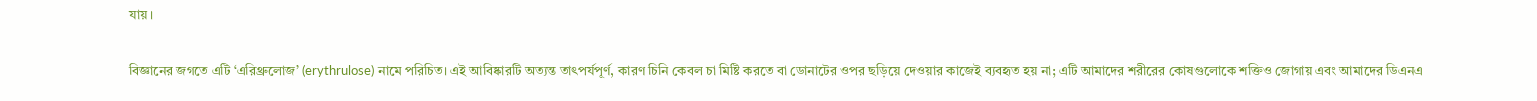যায়।

বিজ্ঞানের জগতে এটি ‘এরিথ্রুলোজ’ (erythrulose) নামে পরিচিত। এই আবিষ্কারটি অত্যন্ত তাৎপর্যপূর্ণ, কারণ চিনি কেবল চা মিষ্টি করতে বা ডোনাটের ওপর ছড়িয়ে দেওয়ার কাজেই ব্যবহৃত হয় না; এটি আমাদের শরীরের কোষগুলোকে শক্তিও জোগায় এবং আমাদের ডিএনএ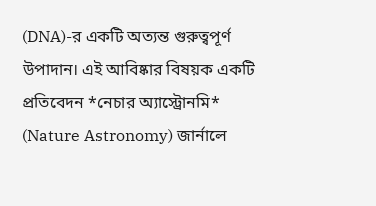(DNA)-র একটি অত্যন্ত গুরুত্বপূর্ণ উপাদান। এই আবিষ্কার বিষয়ক একটি প্রতিবেদন *নেচার অ্যাস্ট্রোনমি* (Nature Astronomy) জার্নালে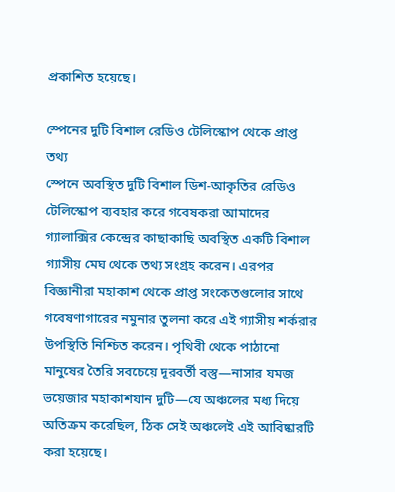প্রকাশিত হয়েছে।

স্পেনের দুটি বিশাল রেডিও টেলিস্কোপ থেকে প্রাপ্ত তথ্য
স্পেনে অবস্থিত দুটি বিশাল ডিশ-আকৃতির রেডিও টেলিস্কোপ ব্যবহার করে গবেষকরা আমাদের গ্যালাক্সির কেন্দ্রের কাছাকাছি অবস্থিত একটি বিশাল গ্যাসীয় মেঘ থেকে তথ্য সংগ্রহ করেন। এরপর বিজ্ঞানীরা মহাকাশ থেকে প্রাপ্ত সংকেতগুলোর সাথে গবেষণাগারের নমুনার তুলনা করে এই গ্যাসীয় শর্করার উপস্থিতি নিশ্চিত করেন। পৃথিবী থেকে পাঠানো মানুষের তৈরি সবচেয়ে দূরবর্তী বস্তু—নাসার যমজ ভয়েজার মহাকাশযান দুটি—যে অঞ্চলের মধ্য দিয়ে অতিক্রম করেছিল, ঠিক সেই অঞ্চলেই এই আবিষ্কারটি করা হয়েছে।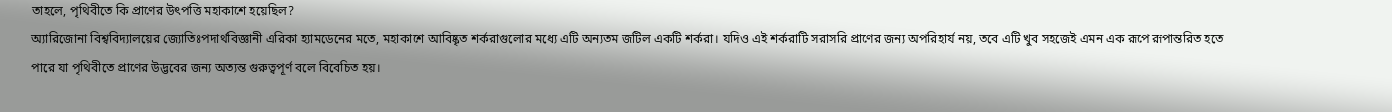তাহলে, পৃথিবীতে কি প্রাণের উৎপত্তি মহাকাশে হয়েছিল?
অ্যারিজোনা বিশ্ববিদ্যালয়ের জ্যোতিঃপদার্থবিজ্ঞানী এরিকা হ্যামডেনের মতে, মহাকাশে আবিষ্কৃত শর্করাগুলোর মধ্যে এটি অন্যতম জটিল একটি শর্করা। যদিও এই শর্করাটি সরাসরি প্রাণের জন্য অপরিহার্য নয়, তবে এটি খুব সহজেই এমন এক রূপে রূপান্তরিত হতে পারে যা পৃথিবীতে প্রাণের উদ্ভবের জন্য অত্যন্ত গুরুত্বপূর্ণ বলে বিবেচিত হয়।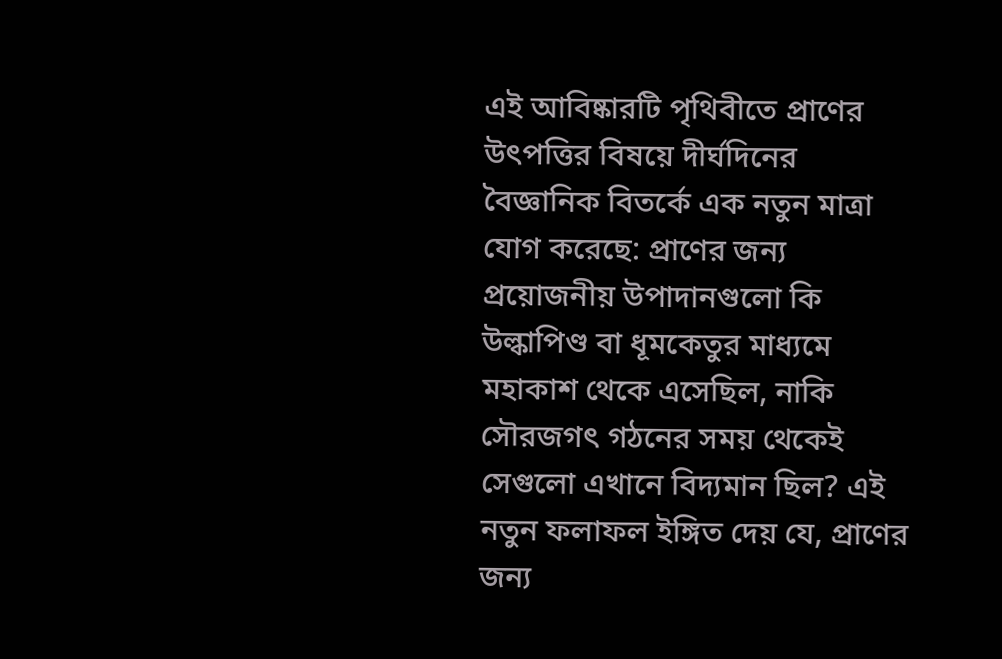এই আবিষ্কারটি পৃথিবীতে প্রাণের উৎপত্তির বিষয়ে দীর্ঘদিনের বৈজ্ঞানিক বিতর্কে এক নতুন মাত্রা যোগ করেছে: প্রাণের জন্য প্রয়োজনীয় উপাদানগুলো কি উল্কাপিণ্ড বা ধূমকেতুর মাধ্যমে মহাকাশ থেকে এসেছিল, নাকি সৌরজগৎ গঠনের সময় থেকেই সেগুলো এখানে বিদ্যমান ছিল? এই নতুন ফলাফল ইঙ্গিত দেয় যে, প্রাণের জন্য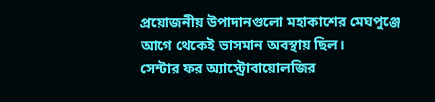প্রয়োজনীয় উপাদানগুলো মহাকাশের মেঘপুঞ্জে আগে থেকেই ভাসমান অবস্থায় ছিল।
সেন্টার ফর অ্যাস্ট্রোবায়োলজির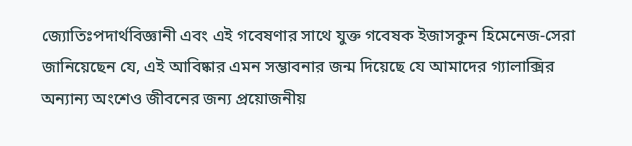জ্যোতিঃপদার্থবিজ্ঞানী এবং এই গবেষণার সাথে যুক্ত গবেষক ইজাসকুন হিমেনেজ-সেরা জানিয়েছেন যে, এই আবিষ্কার এমন সম্ভাবনার জন্ম দিয়েছে যে আমাদের গ্যালাক্সির অন্যান্য অংশেও জীবনের জন্য প্রয়োজনীয়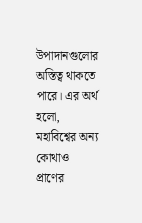উপাদানগুলোর অস্তিত্ব থাকতে পারে। এর অর্থ হলো, মহাবিশ্বের অন্য কোথাও প্রাণের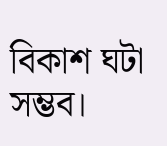বিকাশ ঘটা সম্ভব।